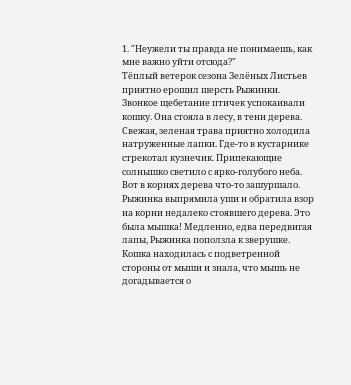1. "Неужели ты правда не понимаешь, как мне важно уйти отсюда?"
Тёплый ветерок сезона Зелёных Листьев приятно ерошил шерсть Рыжинки. Звонкое щебетание птичек успокаивали кошку. Она стояла в лесу, в тени дерева. Свежая, зеленая трава приятно холодила натруженные лапки. Где-то в кустарнике стрекотал кузнечик. Припекающие солнышко светило с ярко-голубого неба.
Вот в корнях дерева что-то зашуршало. Рыжинка выпрямила уши и обратила взор на корни недалеко стоявшего дерева. Это была мышка! Медленно, едва передвигая лапы, Рыжинка поползла к зверушке. Кошка находилась с подветренной стороны от мыши и знала, что мышь не догадывается о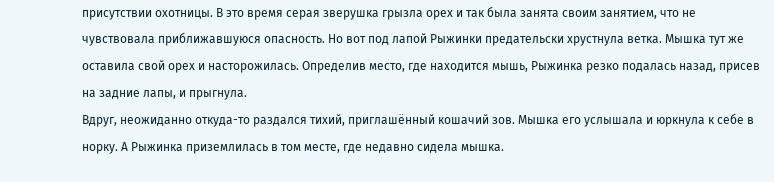присутствии охотницы. В это время серая зверушка грызла орех и так была занята своим занятием, что не чувствовала приближавшуюся опасность. Но вот под лапой Рыжинки предательски хрустнула ветка. Мышка тут же оставила свой орех и насторожилась. Определив место, где находится мышь, Рыжинка резко подалась назад, присев на задние лапы, и прыгнула.
Вдруг, неожиданно откуда-то раздался тихий, приглашённый кошачий зов. Мышка его услышала и юркнула к себе в норку. А Рыжинка приземлилась в том месте, где недавно сидела мышка.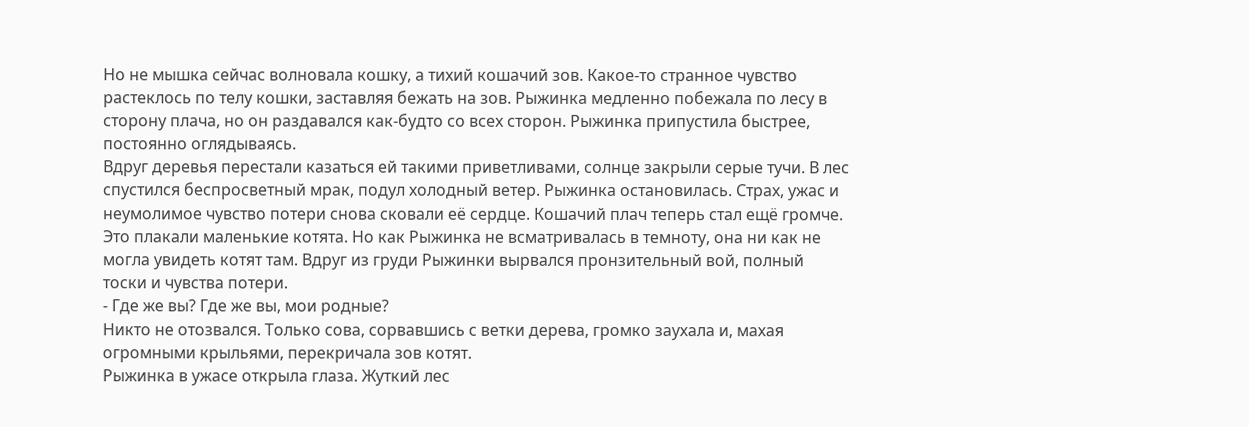Но не мышка сейчас волновала кошку, а тихий кошачий зов. Какое-то странное чувство растеклось по телу кошки, заставляя бежать на зов. Рыжинка медленно побежала по лесу в сторону плача, но он раздавался как-будто со всех сторон. Рыжинка припустила быстрее, постоянно оглядываясь.
Вдруг деревья перестали казаться ей такими приветливами, солнце закрыли серые тучи. В лес спустился беспросветный мрак, подул холодный ветер. Рыжинка остановилась. Страх, ужас и неумолимое чувство потери снова сковали её сердце. Кошачий плач теперь стал ещё громче. Это плакали маленькие котята. Но как Рыжинка не всматривалась в темноту, она ни как не могла увидеть котят там. Вдруг из груди Рыжинки вырвался пронзительный вой, полный тоски и чувства потери.
- Где же вы? Где же вы, мои родные?
Никто не отозвался. Только сова, сорвавшись с ветки дерева, громко заухала и, махая огромными крыльями, перекричала зов котят.
Рыжинка в ужасе открыла глаза. Жуткий лес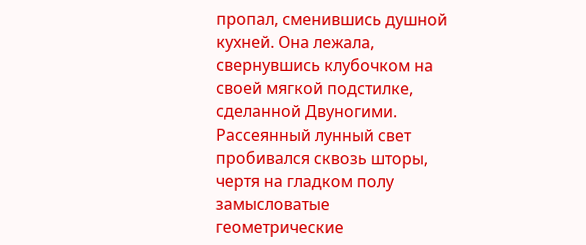пропал, сменившись душной кухней. Она лежала, свернувшись клубочком на своей мягкой подстилке, сделанной Двуногими. Рассеянный лунный свет пробивался сквозь шторы, чертя на гладком полу замысловатые геометрические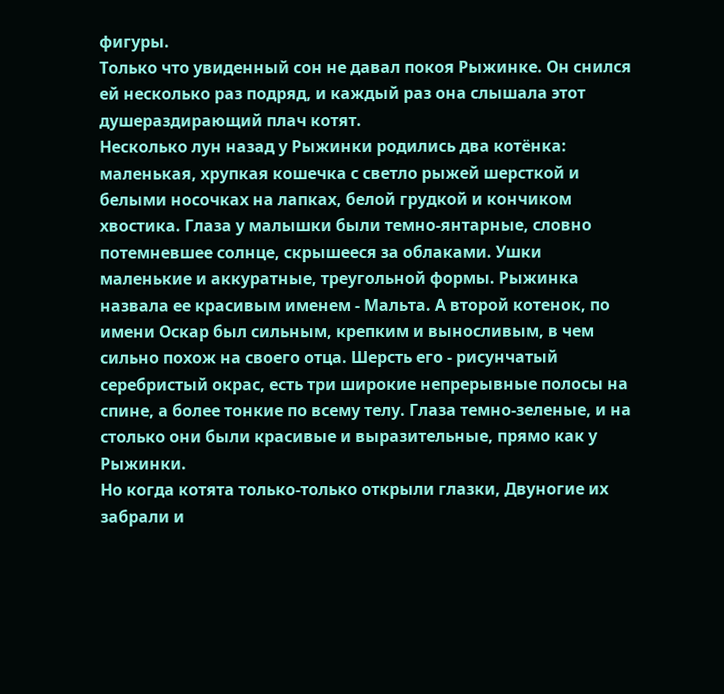фигуры.
Только что увиденный сон не давал покоя Рыжинке. Он снился ей несколько раз подряд, и каждый раз она слышала этот душераздирающий плач котят.
Несколько лун назад у Рыжинки родились два котёнка: маленькая, хрупкая кошечка с светло рыжей шерсткой и белыми носочках на лапках, белой грудкой и кончиком хвостика. Глаза у малышки были темно-янтарные, словно потемневшее солнце, скрышееся за облаками. Ушки маленькие и аккуратные, треугольной формы. Рыжинка назвала ее красивым именем - Мальта. А второй котенок, по имени Оскар был сильным, крепким и выносливым, в чем сильно похож на своего отца. Шерсть его - рисунчатый серебристый окрас, есть три широкие непрерывные полосы на спине, а более тонкие по всему телу. Глаза темно-зеленые, и на столько они были красивые и выразительные, прямо как у Рыжинки.
Но когда котята только-только открыли глазки, Двуногие их забрали и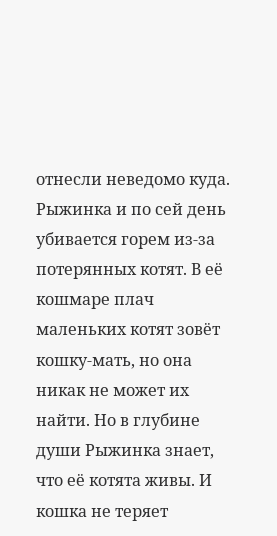отнесли неведомо куда. Рыжинка и по сей день убивается горем из-за потерянных котят. В её кошмаре плач маленьких котят зовёт кошку-мать, но она никак не может их найти. Но в глубине души Рыжинка знает, что её котята живы. И кошка не теряет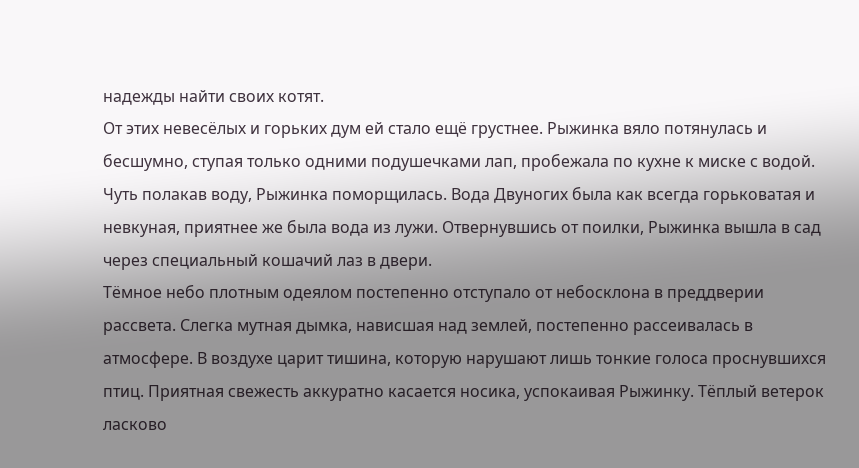надежды найти своих котят.
От этих невесёлых и горьких дум ей стало ещё грустнее. Рыжинка вяло потянулась и бесшумно, ступая только одними подушечками лап, пробежала по кухне к миске с водой. Чуть полакав воду, Рыжинка поморщилась. Вода Двуногих была как всегда горьковатая и невкуная, приятнее же была вода из лужи. Отвернувшись от поилки, Рыжинка вышла в сад через специальный кошачий лаз в двери.
Тёмное небо плотным одеялом постепенно отступало от небосклона в преддверии рассвета. Слегка мутная дымка, нависшая над землей, постепенно рассеивалась в атмосфере. В воздухе царит тишина, которую нарушают лишь тонкие голоса проснувшихся птиц. Приятная свежесть аккуратно касается носика, успокаивая Рыжинку. Тёплый ветерок ласково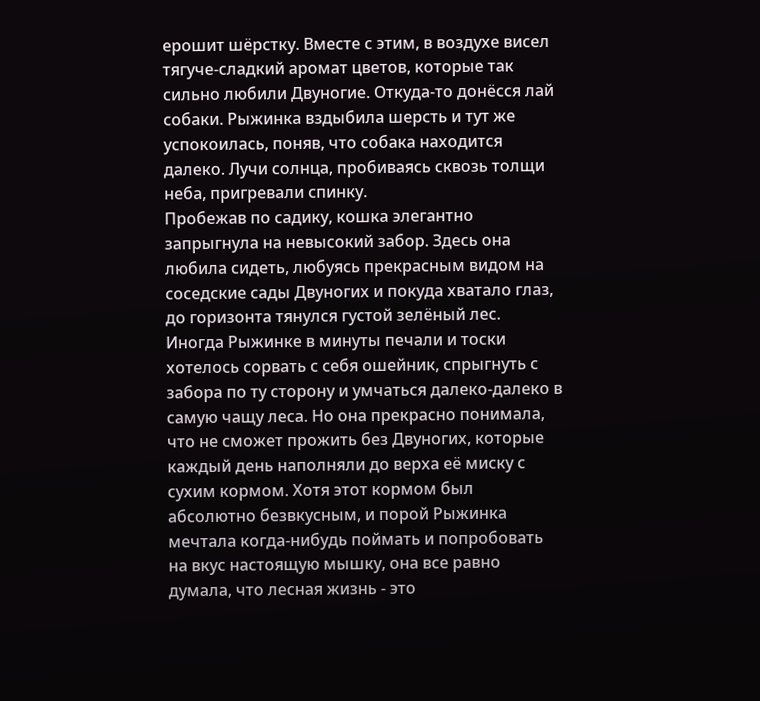ерошит шёрстку. Вместе с этим, в воздухе висел тягуче-сладкий аромат цветов, которые так сильно любили Двуногие. Откуда-то донёсся лай собаки. Рыжинка вздыбила шерсть и тут же успокоилась, поняв, что собака находится далеко. Лучи солнца, пробиваясь сквозь толщи неба, пригревали спинку.
Пробежав по садику, кошка элегантно запрыгнула на невысокий забор. Здесь она любила сидеть, любуясь прекрасным видом на соседские сады Двуногих и покуда хватало глаз, до горизонта тянулся густой зелёный лес.
Иногда Рыжинке в минуты печали и тоски хотелось сорвать с себя ошейник, спрыгнуть с забора по ту сторону и умчаться далеко-далеко в самую чащу леса. Но она прекрасно понимала, что не сможет прожить без Двуногих, которые каждый день наполняли до верха её миску с сухим кормом. Хотя этот кормом был абсолютно безвкусным, и порой Рыжинка мечтала когда-нибудь поймать и попробовать на вкус настоящую мышку, она все равно думала, что лесная жизнь - это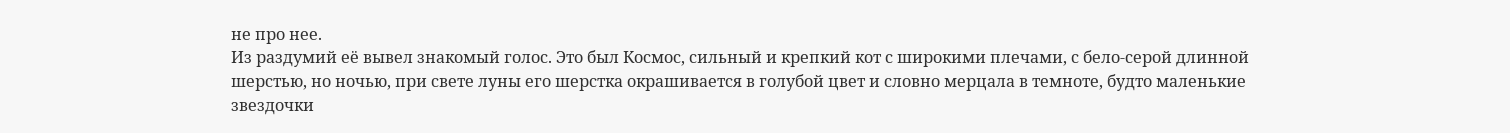не про нее.
Из раздумий её вывел знакомый голос. Это был Космос, сильный и крепкий кот с широкими плечами, с бело-серой длинной шерстью, но ночью, при свете луны его шерстка окрашивается в голубой цвет и словно мерцала в темноте, будто маленькие звездочки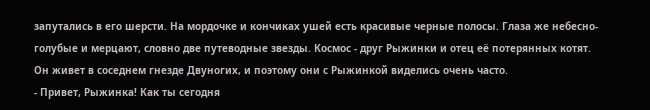запутались в его шерсти. На мордочке и кончиках ушей есть красивые черные полосы. Глаза же небесно-голубые и мерцают, словно две путеводные звезды. Космос - друг Рыжинки и отец её потерянных котят. Он живет в соседнем гнезде Двуногих, и поэтому они с Рыжинкой виделись очень часто.
- Привет, Рыжинка! Как ты сегодня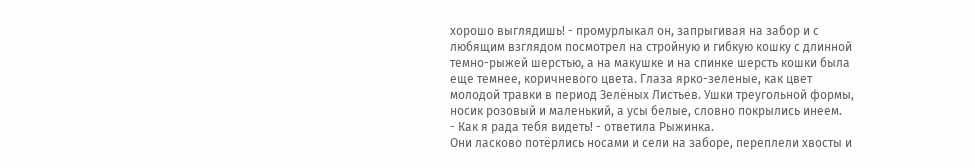хорошо выглядишь! - промурлыкал он, запрыгивая на забор и с любящим взглядом посмотрел на стройную и гибкую кошку с длинной темно-рыжей шерстью, а на макушке и на спинке шерсть кошки была еще темнее, коричневого цвета. Глаза ярко-зеленые, как цвет молодой травки в период Зелёных Листьев. Ушки треугольной формы, носик розовый и маленький, а усы белые, словно покрылись инеем.
- Как я рада тебя видеть! - ответила Рыжинка.
Они ласково потёрлись носами и сели на заборе, переплели хвосты и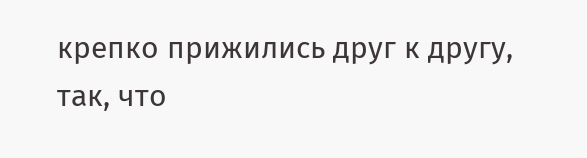крепко прижились друг к другу, так, что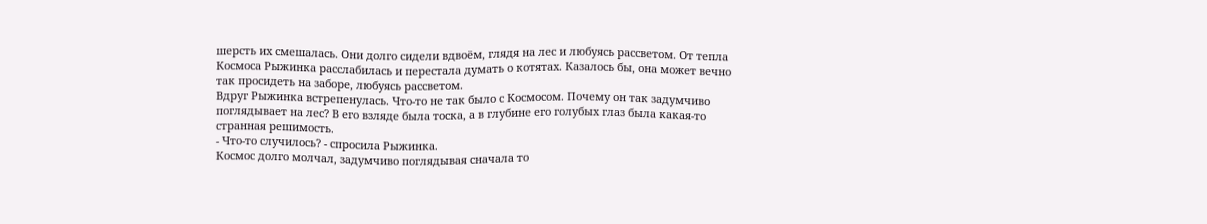шерсть их смешалась. Они долго сидели вдвоём, глядя на лес и любуясь рассветом. От тепла Космоса Рыжинка расслабилась и перестала думать о котятах. Казалось бы, она может вечно так просидеть на заборе, любуясь рассветом.
Вдруг Рыжинка встрепенулась. Что-то не так было с Космосом. Почему он так задумчиво поглядывает на лес? В его взляде была тоска, а в глубине его голубых глаз была какая-то странная решимость.
- Что-то случилось? - спросила Рыжинка.
Космос долго молчал, задумчиво поглядывая сначала то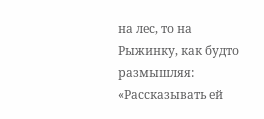на лес, то на Рыжинку, как будто размышляя: «Рассказывать ей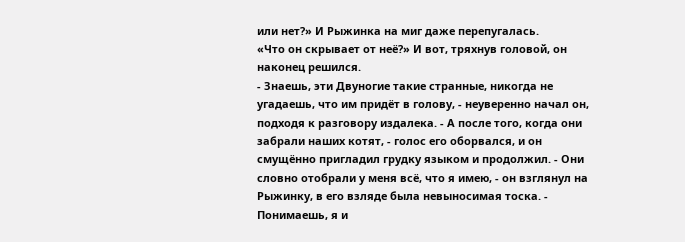или нет?» И Рыжинка на миг даже перепугалась.
«Что он скрывает от неё?» И вот, тряхнув головой, он наконец решился.
- Знаешь, эти Двуногие такие странные, никогда не угадаешь, что им придёт в голову, - неуверенно начал он, подходя к разговору издалека. - А после того, когда они забрали наших котят, - голос его оборвался, и он смущённо пригладил грудку языком и продолжил. - Они словно отобрали у меня всё, что я имею, - он взглянул на Рыжинку, в его взляде была невыносимая тоска. - Понимаешь, я и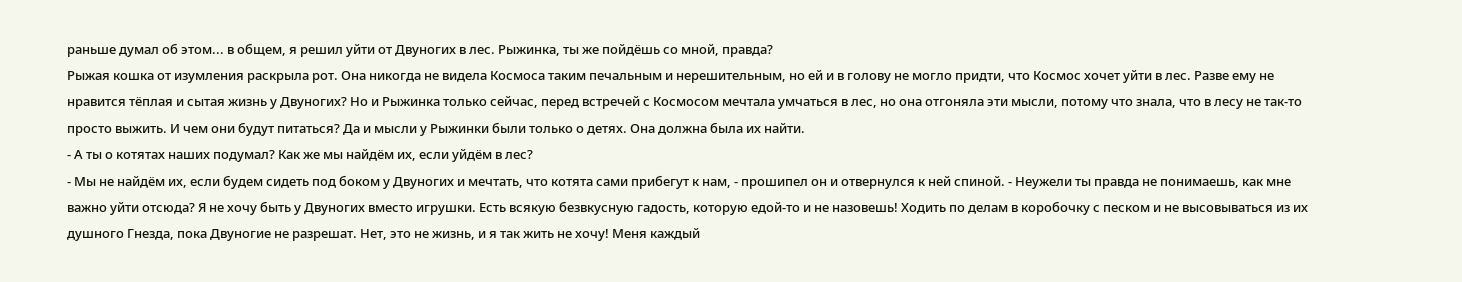раньше думал об этом... в общем, я решил уйти от Двуногих в лес. Рыжинка, ты же пойдёшь со мной, правда?
Рыжая кошка от изумления раскрыла рот. Она никогда не видела Космоса таким печальным и нерешительным, но ей и в голову не могло придти, что Космос хочет уйти в лес. Разве ему не нравится тёплая и сытая жизнь у Двуногих? Но и Рыжинка только сейчас, перед встречей с Космосом мечтала умчаться в лес, но она отгоняла эти мысли, потому что знала, что в лесу не так-то просто выжить. И чем они будут питаться? Да и мысли у Рыжинки были только о детях. Она должна была их найти.
- А ты о котятах наших подумал? Как же мы найдём их, если уйдём в лес?
- Мы не найдём их, если будем сидеть под боком у Двуногих и мечтать, что котята сами прибегут к нам, - прошипел он и отвернулся к ней спиной. - Неужели ты правда не понимаешь, как мне важно уйти отсюда? Я не хочу быть у Двуногих вместо игрушки. Есть всякую безвкусную гадость, которую едой-то и не назовешь! Ходить по делам в коробочку с песком и не высовываться из их душного Гнезда, пока Двуногие не разрешат. Нет, это не жизнь, и я так жить не хочу! Меня каждый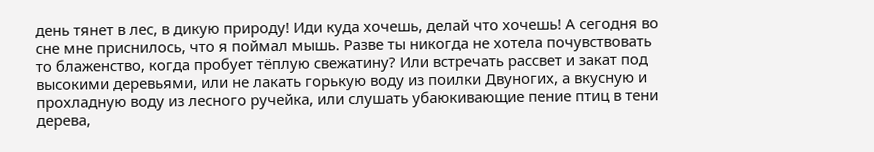день тянет в лес, в дикую природу! Иди куда хочешь, делай что хочешь! А сегодня во сне мне приснилось, что я поймал мышь. Разве ты никогда не хотела почувствовать то блаженство, когда пробует тёплую свежатину? Или встречать рассвет и закат под высокими деревьями, или не лакать горькую воду из поилки Двуногих, а вкусную и прохладную воду из лесного ручейка, или слушать убаюкивающие пение птиц в тени дерева,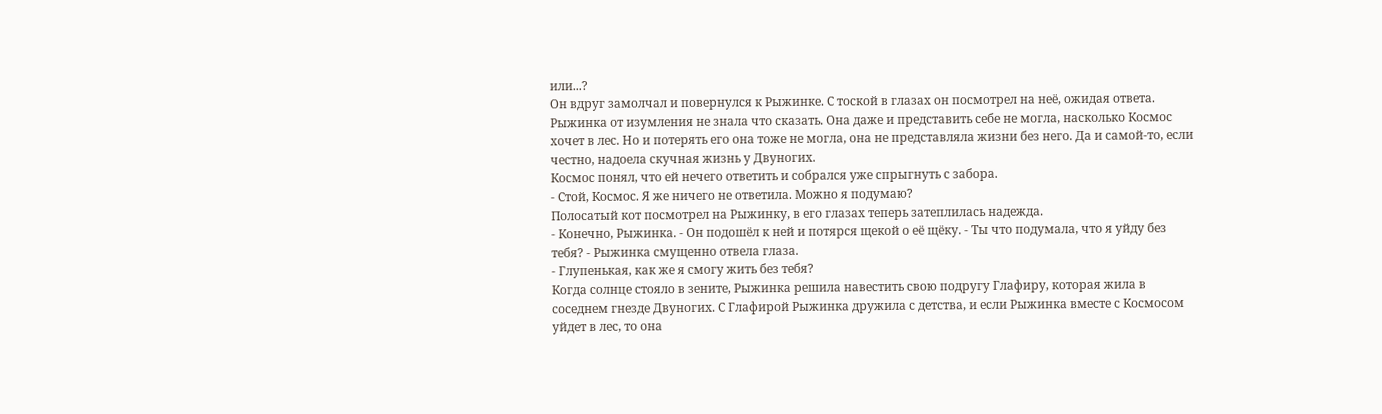или...?
Он вдруг замолчал и повернулся к Рыжинке. С тоской в глазах он посмотрел на неё, ожидая ответа. Рыжинка от изумления не знала что сказать. Она даже и представить себе не могла, насколько Космос хочет в лес. Но и потерять его она тоже не могла, она не представляла жизни без него. Да и самой-то, если честно, надоела скучная жизнь у Двуногих.
Космос понял, что ей нечего ответить и собрался уже спрыгнуть с забора.
- Стой, Космос. Я же ничего не ответила. Можно я подумаю?
Полосатый кот посмотрел на Рыжинку, в его глазах теперь затеплилась надежда.
- Конечно, Рыжинка. - Он подошёл к ней и потярся щекой о её щёку. - Ты что подумала, что я уйду без тебя? - Рыжинка смущенно отвела глаза.
- Глупенькая, как же я смогу жить без тебя?
Когда солнце стояло в зените, Рыжинка решила навестить свою подругу Глафиру, которая жила в соседнем гнезде Двуногих. С Глафирой Рыжинка дружила с детства, и если Рыжинка вместе с Космосом уйдет в лес, то она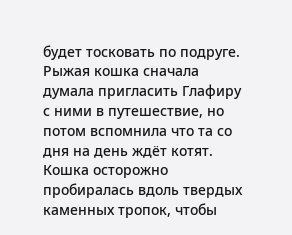будет тосковать по подруге. Рыжая кошка сначала думала пригласить Глафиру с ними в путешествие, но потом вспомнила что та со дня на день ждёт котят.
Кошка осторожно пробиралась вдоль твердых каменных тропок, чтобы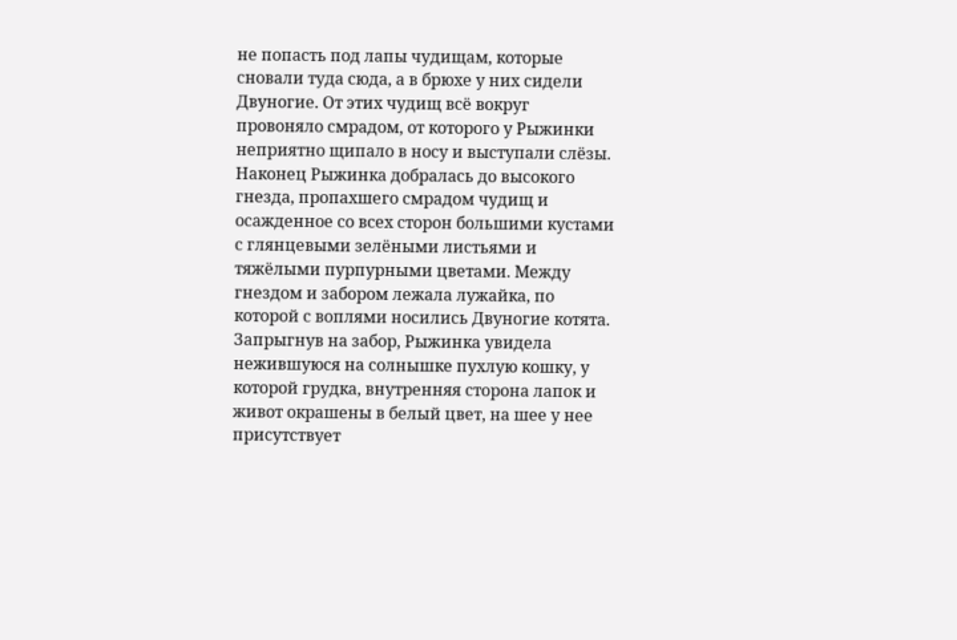не попасть под лапы чудищам, которые сновали туда сюда, а в брюхе у них сидели Двуногие. От этих чудищ всё вокруг провоняло смрадом, от которого у Рыжинки неприятно щипало в носу и выступали слёзы.
Наконец Рыжинка добралась до высокого гнезда, пропахшего смрадом чудищ и осажденное со всех сторон большими кустами с глянцевыми зелёными листьями и тяжёлыми пурпурными цветами. Между гнездом и забором лежала лужайка, по которой с воплями носились Двуногие котята. Запрыгнув на забор, Рыжинка увидела нежившуюся на солнышке пухлую кошку, у которой грудка, внутренняя сторона лапок и живот окрашены в белый цвет, на шее у нее присутствует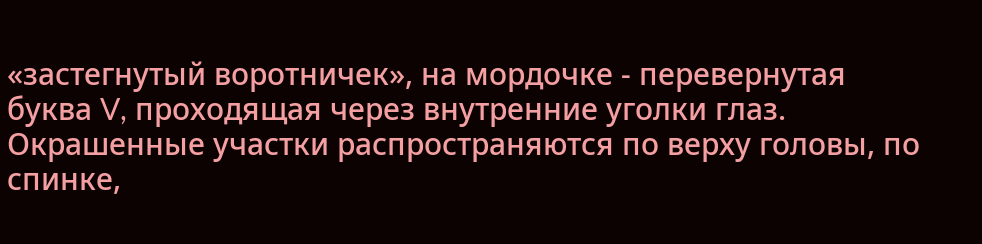«застегнутый воротничек», на мордочке - перевернутая буква V, проходящая через внутренние уголки глаз. Окрашенные участки распространяются по верху головы, по спинке,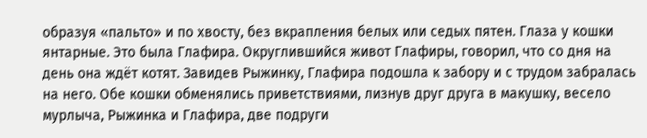образуя «пальто» и по хвосту, без вкрапления белых или седых пятен. Глаза у кошки янтарные. Это была Глафира. Округлившийся живот Глафиры, говорил, что со дня на день она ждёт котят. Завидев Рыжинку, Глафира подошла к забору и с трудом забралась на него. Обе кошки обменялись приветствиями, лизнув друг друга в макушку, весело мурлыча, Рыжинка и Глафира, две подруги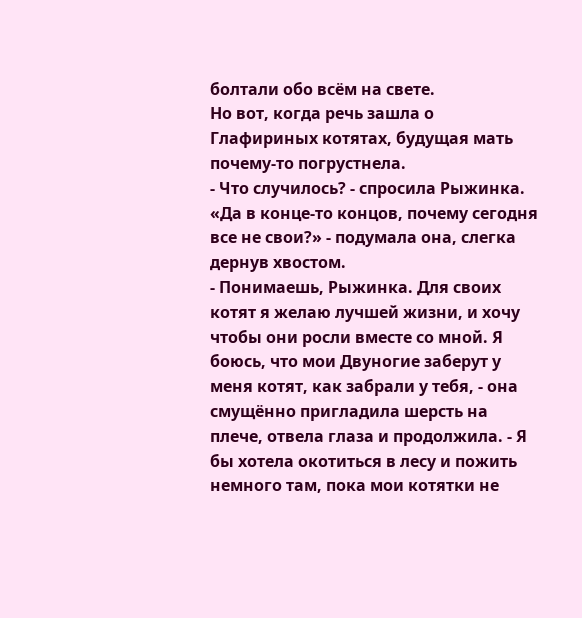болтали обо всём на свете.
Но вот, когда речь зашла о Глафириных котятах, будущая мать почему-то погрустнела.
- Что случилось? - спросила Рыжинка. «Да в конце-то концов, почему сегодня все не свои?» - подумала она, слегка дернув хвостом.
- Понимаешь, Рыжинка. Для своих котят я желаю лучшей жизни, и хочу чтобы они росли вместе со мной. Я боюсь, что мои Двуногие заберут у меня котят, как забрали у тебя, - она смущённо пригладила шерсть на плече, отвела глаза и продолжила. - Я бы хотела окотиться в лесу и пожить немного там, пока мои котятки не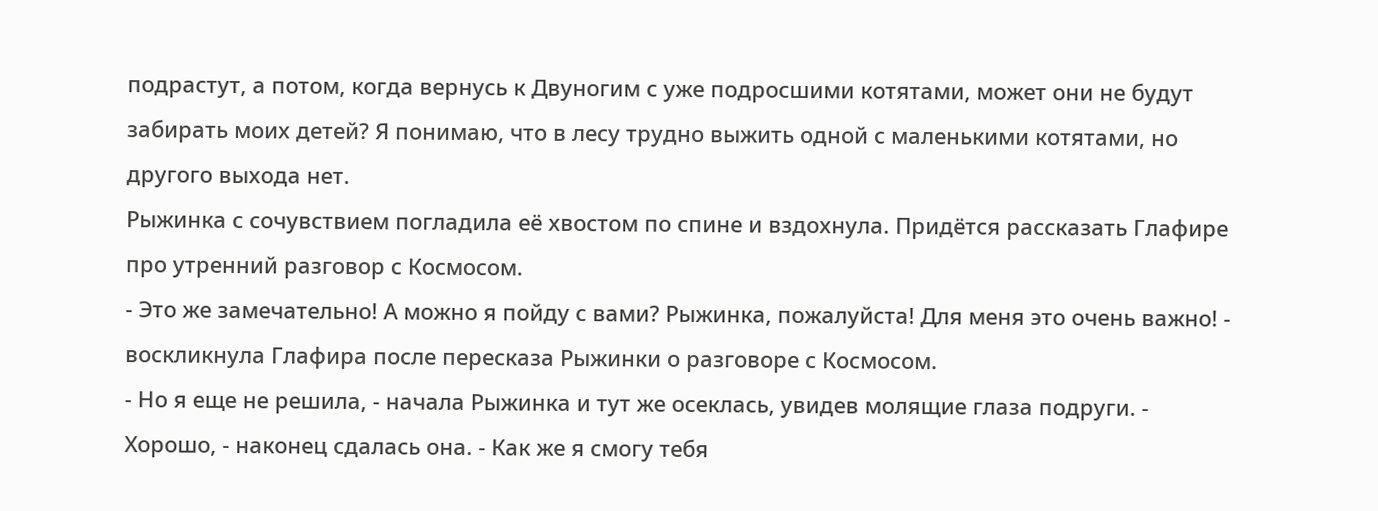подрастут, а потом, когда вернусь к Двуногим с уже подросшими котятами, может они не будут забирать моих детей? Я понимаю, что в лесу трудно выжить одной с маленькими котятами, но другого выхода нет.
Рыжинка с сочувствием погладила её хвостом по спине и вздохнула. Придётся рассказать Глафире про утренний разговор с Космосом.
- Это же замечательно! А можно я пойду с вами? Рыжинка, пожалуйста! Для меня это очень важно! - воскликнула Глафира после пересказа Рыжинки о разговоре с Космосом.
- Но я еще не решила, - начала Рыжинка и тут же осеклась, увидев молящие глаза подруги. - Хорошо, - наконец сдалась она. - Как же я смогу тебя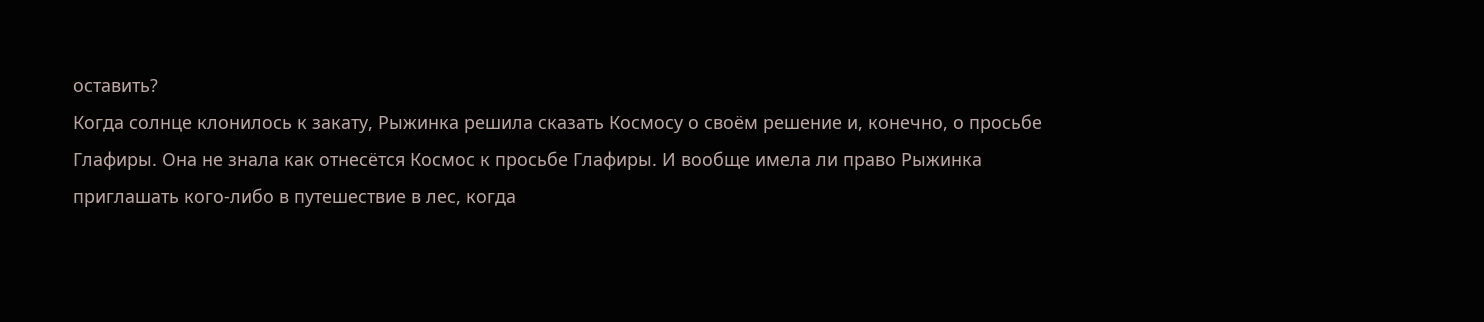оставить?
Когда солнце клонилось к закату, Рыжинка решила сказать Космосу о своём решение и, конечно, о просьбе Глафиры. Она не знала как отнесётся Космос к просьбе Глафиры. И вообще имела ли право Рыжинка приглашать кого-либо в путешествие в лес, когда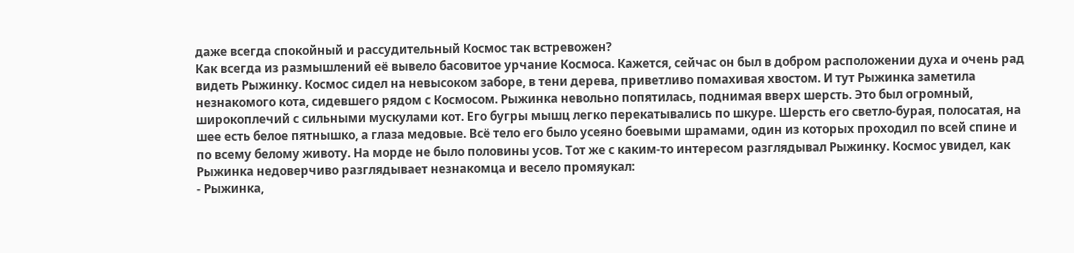даже всегда спокойный и рассудительный Космос так встревожен?
Как всегда из размышлений её вывело басовитое урчание Космоса. Кажется, сейчас он был в добром расположении духа и очень рад видеть Рыжинку. Космос сидел на невысоком заборе, в тени дерева, приветливо помахивая хвостом. И тут Рыжинка заметила незнакомого кота, сидевшего рядом с Космосом. Рыжинка невольно попятилась, поднимая вверх шерсть. Это был огромный, широкоплечий с сильными мускулами кот. Его бугры мышц легко перекатывались по шкуре. Шерсть его светло-бурая, полосатая, на шее есть белое пятнышко, а глаза медовые. Всё тело его было усеяно боевыми шрамами, один из которых проходил по всей спине и по всему белому животу. На морде не было половины усов. Тот же с каким-то интересом разглядывал Рыжинку. Космос увидел, как Рыжинка недоверчиво разглядывает незнакомца и весело промяукал:
- Рыжинка,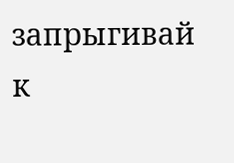запрыгивай к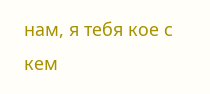нам, я тебя кое с кем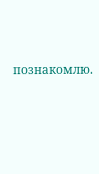познакомлю.